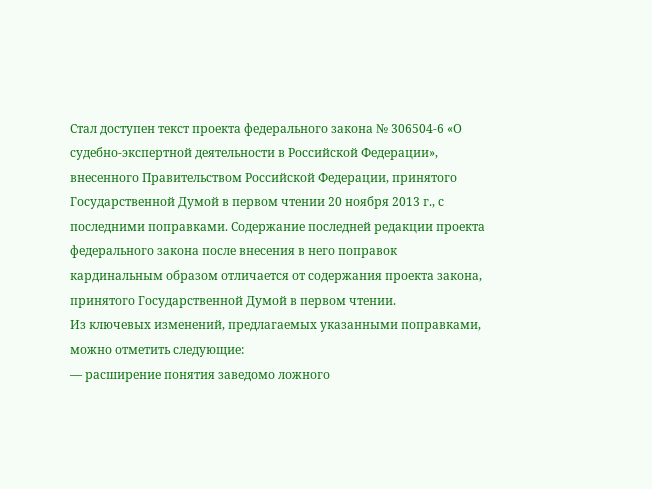Стал доступен текст проекта федерального закона № 306504-6 «О судебно-экспертной деятельности в Российской Федерации», внесенного Правительством Российской Федерации, принятого Государственной Думой в первом чтении 20 ноября 2013 г., с последними поправками. Содержание последней редакции проекта федерального закона после внесения в него поправок кардинальным образом отличается от содержания проекта закона, принятого Государственной Думой в первом чтении.
Из ключевых изменений, предлагаемых указанными поправками, можно отметить следующие:
— расширение понятия заведомо ложного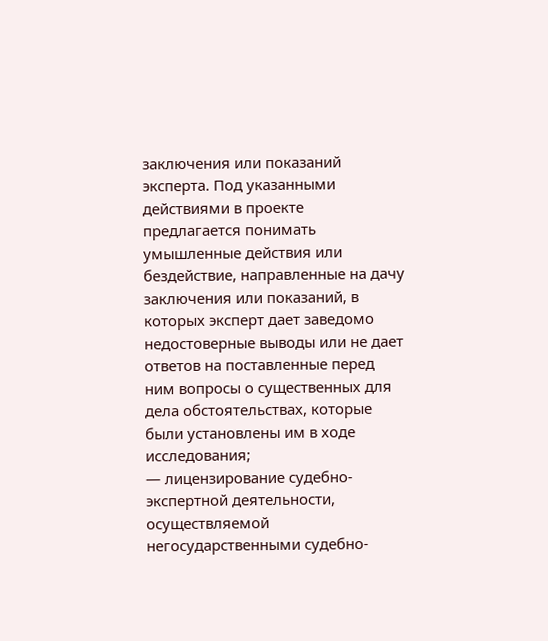заключения или показаний эксперта. Под указанными действиями в проекте предлагается понимать умышленные действия или бездействие, направленные на дачу заключения или показаний, в которых эксперт дает заведомо недостоверные выводы или не дает ответов на поставленные перед ним вопросы о существенных для дела обстоятельствах, которые были установлены им в ходе исследования;
— лицензирование судебно-экспертной деятельности, осуществляемой негосударственными судебно-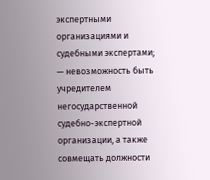экспертными организациями и судебными экспертами;
— невозможность быть учредителем негосударственной судебно-экспертной организации, а также совмещать должности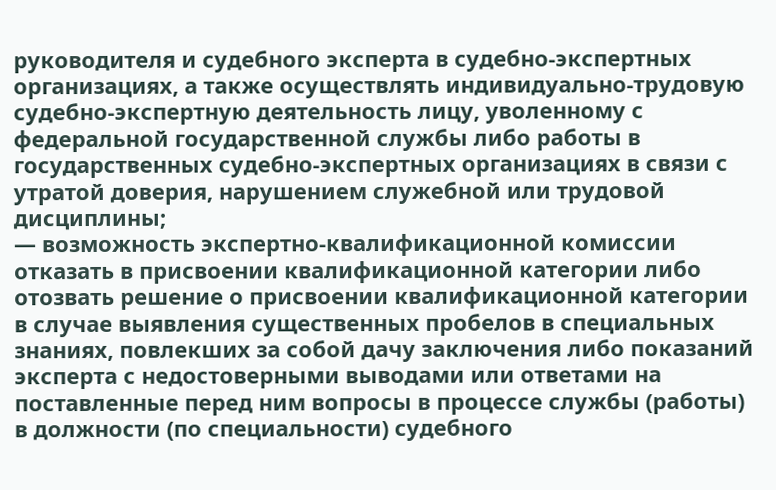руководителя и судебного эксперта в судебно-экспертных организациях, а также осуществлять индивидуально-трудовую судебно-экспертную деятельность лицу, уволенному с федеральной государственной службы либо работы в государственных судебно-экспертных организациях в связи с утратой доверия, нарушением служебной или трудовой дисциплины;
— возможность экспертно-квалификационной комиссии отказать в присвоении квалификационной категории либо отозвать решение о присвоении квалификационной категории в случае выявления существенных пробелов в специальных знаниях, повлекших за собой дачу заключения либо показаний эксперта с недостоверными выводами или ответами на поставленные перед ним вопросы в процессе службы (работы) в должности (по специальности) судебного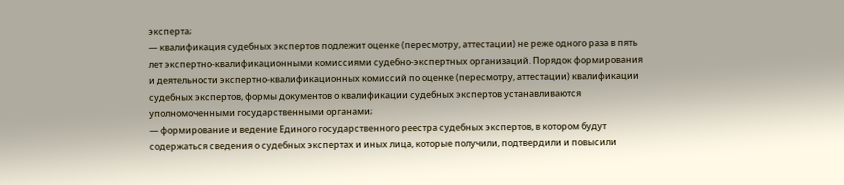эксперта;
— квалификация судебных экспертов подлежит оценке (пересмотру, аттестации) не реже одного раза в пять лет экспертно-квалификационными комиссиями судебно-экспертных организаций. Порядок формирования и деятельности экспертно-квалификационных комиссий по оценке (пересмотру, аттестации) квалификации судебных экспертов, формы документов о квалификации судебных экспертов устанавливаются уполномоченными государственными органами;
— формирование и ведение Единого государственного реестра судебных экспертов, в котором будут содержаться сведения о судебных экспертах и иных лица, которые получили, подтвердили и повысили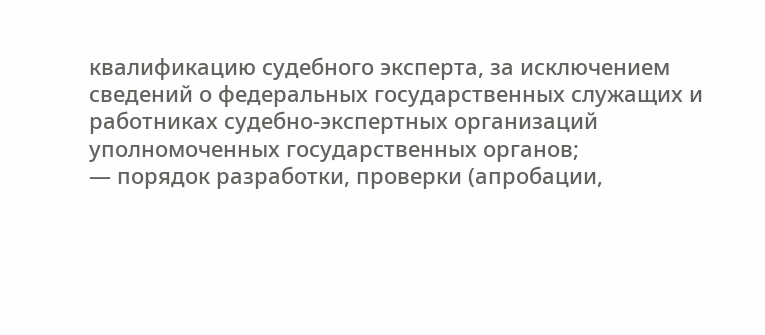квалификацию судебного эксперта, за исключением сведений о федеральных государственных служащих и работниках судебно-экспертных организаций уполномоченных государственных органов;
— порядок разработки, проверки (апробации,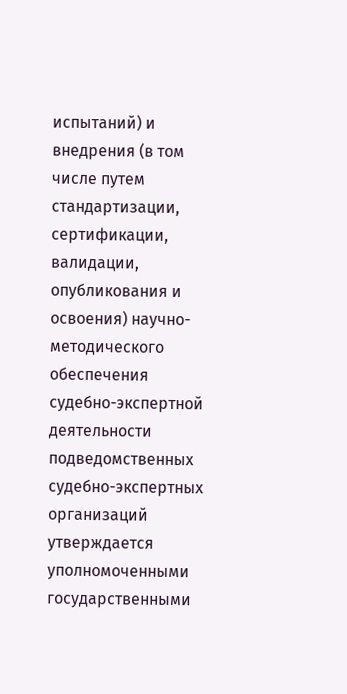испытаний) и внедрения (в том числе путем стандартизации, сертификации, валидации, опубликования и освоения) научно-методического обеспечения судебно-экспертной деятельности подведомственных судебно-экспертных организаций утверждается уполномоченными государственными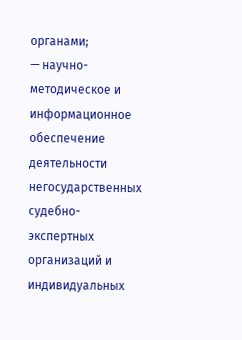органами;
— научно-методическое и информационное обеспечение деятельности негосударственных судебно-экспертных организаций и индивидуальных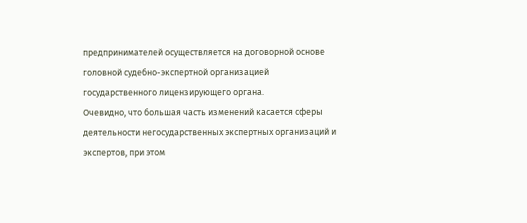предпринимателей осуществляется на договорной основе головной судебно-экспертной организацией государственного лицензирующего органа.
Очевидно, что большая часть изменений касается сферы деятельности негосударственных экспертных организаций и экспертов, при этом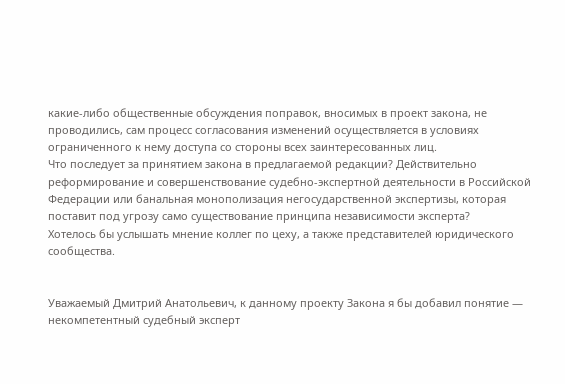какие-либо общественные обсуждения поправок, вносимых в проект закона, не проводились, сам процесс согласования изменений осуществляется в условиях ограниченного к нему доступа со стороны всех заинтересованных лиц.
Что последует за принятием закона в предлагаемой редакции? Действительно реформирование и совершенствование судебно-экспертной деятельности в Российской Федерации или банальная монополизация негосударственной экспертизы, которая поставит под угрозу само существование принципа независимости эксперта?
Хотелось бы услышать мнение коллег по цеху, а также представителей юридического сообщества.


Уважаемый Дмитрий Анатольевич, к данному проекту Закона я бы добавил понятие — некомпетентный судебный эксперт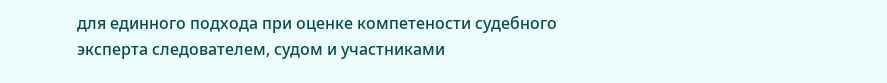для единного подхода при оценке компетености судебного эксперта следователем, судом и участниками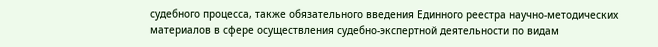судебного процесса, также обязательного введения Единного реестра научно-методических материалов в сфере осуществления судебно-экспертной деятельности по видам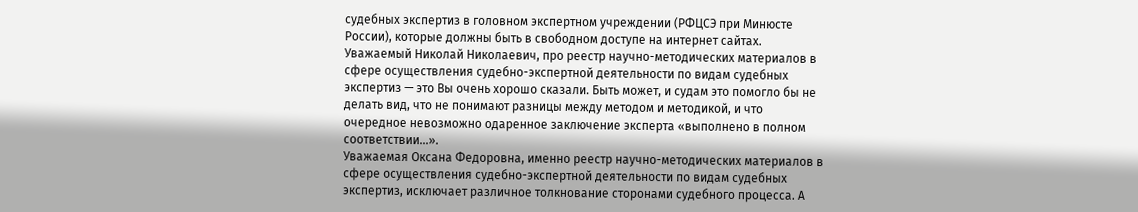судебных экспертиз в головном экспертном учреждении (РФЦСЭ при Минюсте России), которые должны быть в свободном доступе на интернет сайтах.
Уважаемый Николай Николаевич, про реестр научно-методических материалов в сфере осуществления судебно-экспертной деятельности по видам судебных экспертиз — это Вы очень хорошо сказали. Быть может, и судам это помогло бы не делать вид, что не понимают разницы между методом и методикой, и что очередное невозможно одаренное заключение эксперта «выполнено в полном соответствии...».
Уважаемая Оксана Федоровна, именно реестр научно-методических материалов в сфере осуществления судебно-экспертной деятельности по видам судебных экспертиз, исключает различное толкнование сторонами судебного процесса. А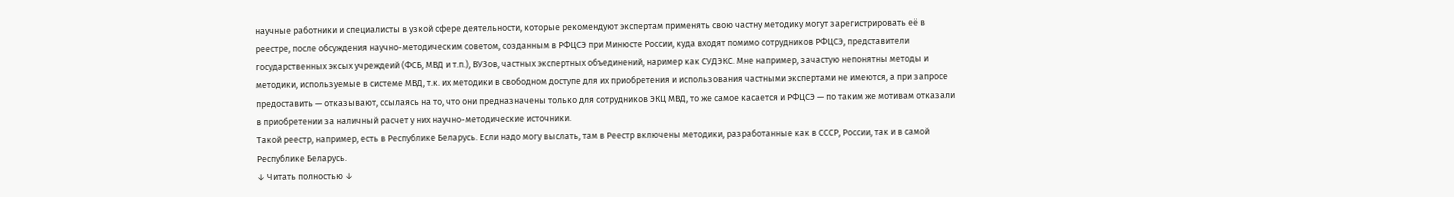научные работники и специалисты в узкой сфере деятельности, которые рекомендуют экспертам применять свою частну методику могут зарегистрировать её в реестре, после обсуждения научно-методическим советом, созданным в РФЦСЭ при Минюсте России, куда входят помимо сотрудников РФЦСЭ, представители государственных эксых учреждеий (ФСБ, МВД и т.п.), ВУЗов, частных экспертных объединений, наример как СУДЭКС. Мне например, зачастую непонятны методы и методики, используемые в системе МВД, т.к. их методики в свободном доступе для их приобретения и использования частными экспертами не имеются, а при запросе предоставить — отказывают, ссылаясь на то, что они предназначены только для сотрудников ЭКЦ МВД, то же самое касается и РФЦСЭ — по таким же мотивам отказали в приобретении за наличный расчет у них научно-методические источники.
Такой реестр, например, есть в Республике Беларусь. Если надо могу выслать, там в Реестр включены методики, разработанные как в СССР, России, так и в самой Республике Беларусь.
↓ Читать полностью ↓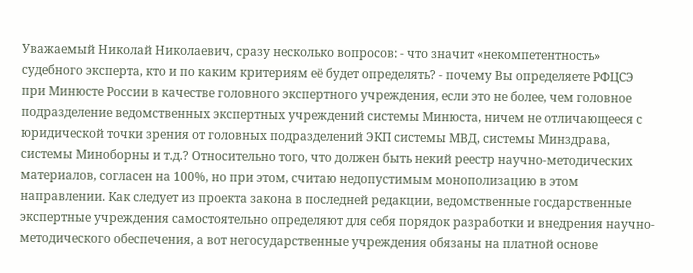Уважаемый Николай Николаевич, сразу несколько вопросов: - что значит «некомпетентность» судебного эксперта, кто и по каким критериям её будет определять? - почему Вы определяете РФЦСЭ при Минюсте России в качестве головного экспертного учреждения, если это не более, чем головное подразделение ведомственных экспертных учреждений системы Минюста, ничем не отличающееся с юридической точки зрения от головных подразделений ЭКП системы МВД, системы Минздрава, системы Миноборны и т.д.? Относительно того, что должен быть некий реестр научно-методических материалов, согласен на 100%, но при этом, считаю недопустимым монополизацию в этом направлении. Как следует из проекта закона в последней редакции, ведомственные госдарственные экспертные учреждения самостоятельно определяют для себя порядок разработки и внедрения научно-методического обеспечения, а вот негосударственные учреждения обязаны на платной основе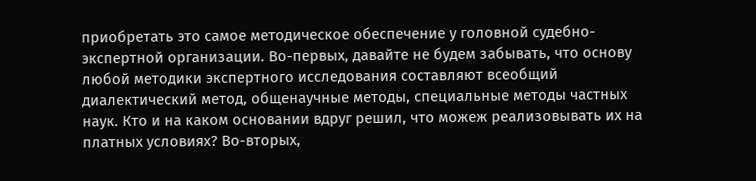приобретать это самое методическое обеспечение у головной судебно-экспертной организации. Во-первых, давайте не будем забывать, что основу любой методики экспертного исследования составляют всеобщий диалектический метод, общенаучные методы, специальные методы частных наук. Кто и на каком основании вдруг решил, что можеж реализовывать их на платных условиях? Во-вторых,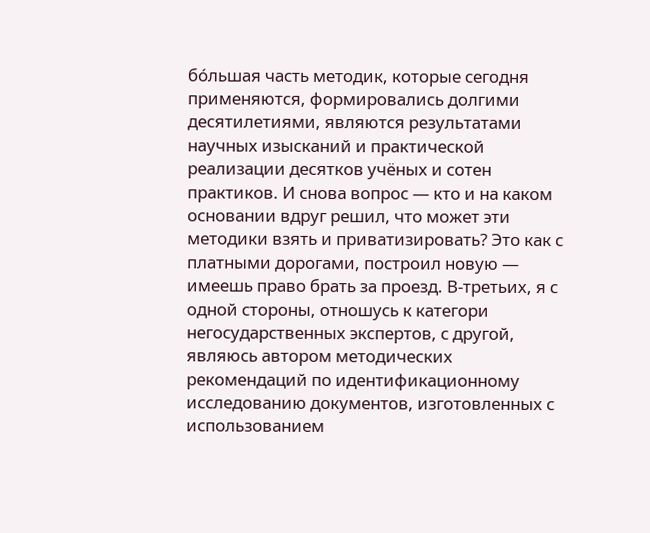бóльшая часть методик, которые сегодня применяются, формировались долгими десятилетиями, являются результатами научных изысканий и практической реализации десятков учёных и сотен практиков. И снова вопрос — кто и на каком основании вдруг решил, что может эти методики взять и приватизировать? Это как с платными дорогами, построил новую — имеешь право брать за проезд. В-третьих, я с одной стороны, отношусь к категори негосударственных экспертов, с другой, являюсь автором методических рекомендаций по идентификационному исследованию документов, изготовленных с использованием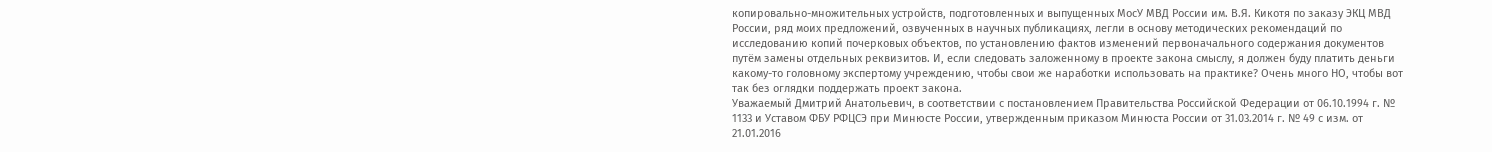копировально-множительных устройств, подготовленных и выпущенных МосУ МВД России им. В.Я. Кикотя по заказу ЭКЦ МВД России, ряд моих предложений, озвученных в научных публикациях, легли в основу методических рекомендаций по исследованию копий почерковых объектов, по установлению фактов изменений первоначального содержания документов путём замены отдельных реквизитов. И, если следовать заложенному в проекте закона смыслу, я должен буду платить деньги какому-то головному экспертому учреждению, чтобы свои же наработки использовать на практике? Очень много НО, чтобы вот так без оглядки поддержать проект закона.
Уважаемый Дмитрий Анатольевич, в соответствии с постановлением Правительства Российской Федерации от 06.10.1994 г. № 1133 и Уставом ФБУ РФЦСЭ при Минюсте России, утвержденным приказом Минюста России от 31.03.2014 г. № 49 с изм. от 21.01.2016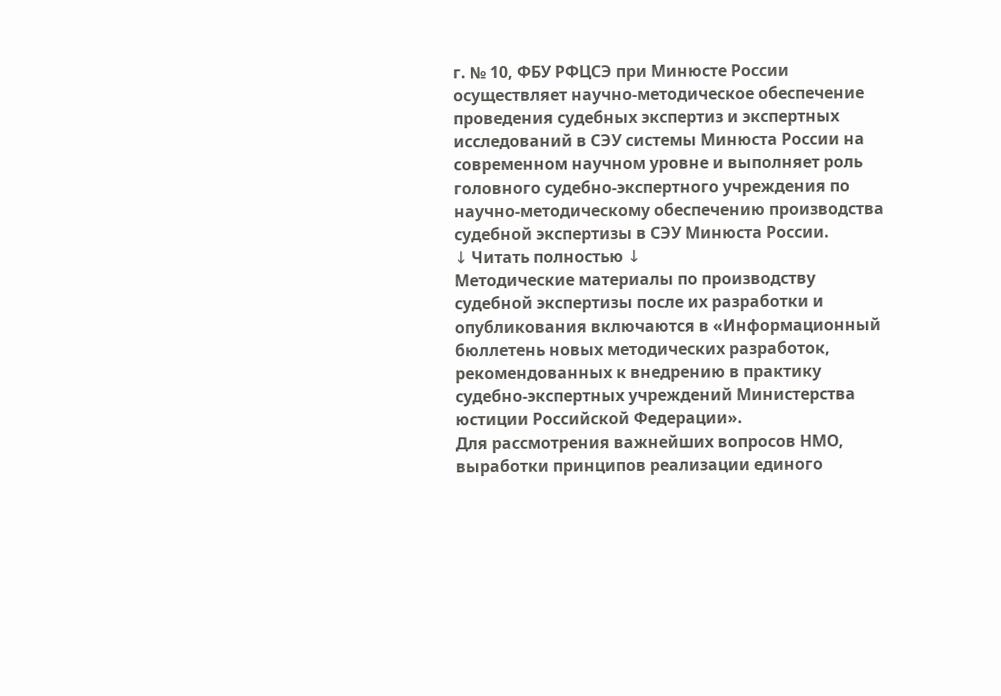г. № 10, ФБУ РФЦСЭ при Минюсте России осуществляет научно-методическое обеспечение проведения судебных экспертиз и экспертных исследований в СЭУ системы Минюста России на современном научном уровне и выполняет роль головного судебно-экспертного учреждения по научно-методическому обеспечению производства судебной экспертизы в СЭУ Минюста России.
↓ Читать полностью ↓
Методические материалы по производству судебной экспертизы после их разработки и опубликования включаются в «Информационный бюллетень новых методических разработок, рекомендованных к внедрению в практику судебно-экспертных учреждений Министерства юстиции Российской Федерации».
Для рассмотрения важнейших вопросов НМО, выработки принципов реализации единого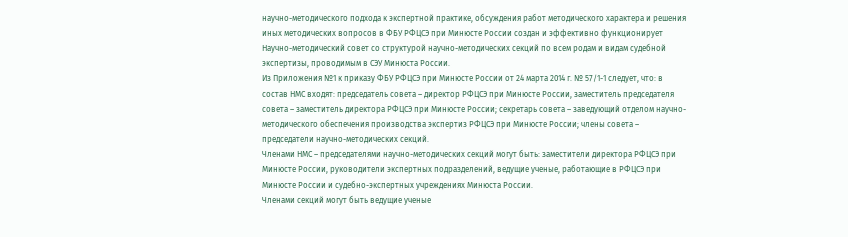научно-методического подхода к экспертной практике, обсуждения работ методического характера и решения иных методических вопросов в ФБУ РФЦСЭ при Минюсте России создан и эффективно функционирует Научно-методический совет со структурой научно-методических секций по всем родам и видам судебной экспертизы, проводимым в СЭУ Минюста России.
Из Приложения №1 к приказу ФБУ РФЦСЭ при Минюсте России от 24 марта 2014 г. № 57/1-1 следует, что: в состав НМС входят: председатель совета – директор РФЦСЭ при Минюсте России, заместитель председателя совета – заместитель директора РФЦСЭ при Минюсте России; секретарь совета – заведующий отделом научно-методического обеспечения производства экспертиз РФЦСЭ при Минюсте России; члены совета – председатели научно-методических секций.
Членами НМС – председателями научно-методических секций могут быть: заместители директора РФЦСЭ при Минюсте России, руководители экспертных подразделений, ведущие ученые, работающие в РФЦСЭ при Минюсте России и судебно-экспертных учреждениях Минюста России.
Членами секций могут быть ведущие ученые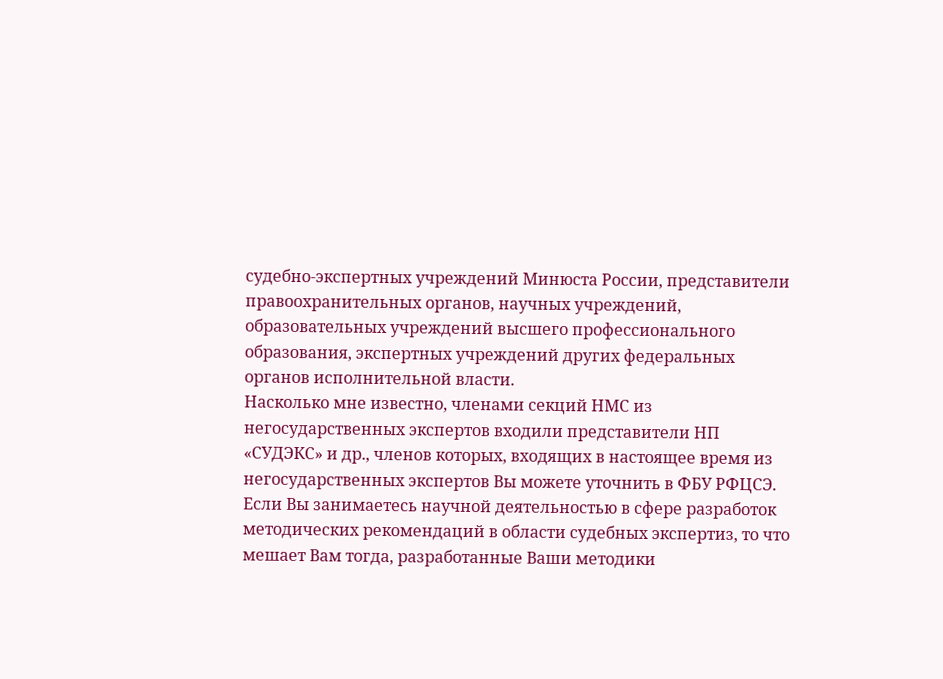судебно-экспертных учреждений Минюста России, представители правоохранительных органов, научных учреждений, образовательных учреждений высшего профессионального образования, экспертных учреждений других федеральных органов исполнительной власти.
Насколько мне известно, членами секций НМС из негосударственных экспертов входили представители НП «СУДЭКС» и др., членов которых, входящих в настоящее время из негосударственных экспертов Вы можете уточнить в ФБУ РФЦСЭ.
Если Вы занимаетесь научной деятельностью в сфере разработок методических рекомендаций в области судебных экспертиз, то что мешает Вам тогда, разработанные Ваши методики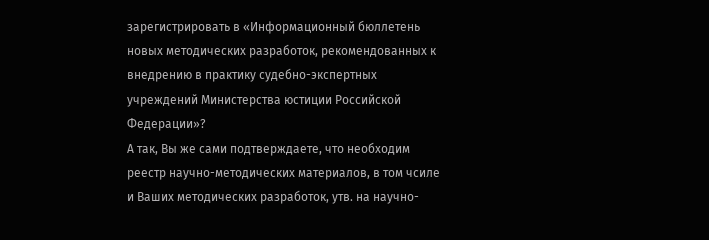зарегистрировать в «Информационный бюллетень новых методических разработок, рекомендованных к внедрению в практику судебно-экспертных учреждений Министерства юстиции Российской Федерации»?
А так, Вы же сами подтверждаете, что необходим реестр научно-методических материалов, в том чсиле и Ваших методических разработок, утв. на научно-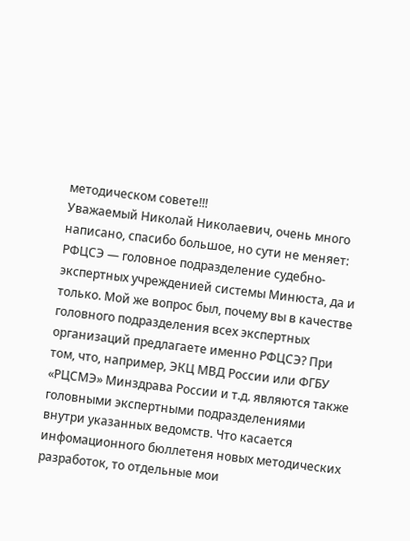методическом совете!!!
Уважаемый Николай Николаевич, очень много написано, спасибо большое, но сути не меняет: РФЦСЭ — головное подразделение судебно-экспертных учрежденией системы Минюста, да и только. Мой же вопрос был, почему вы в качестве головного подразделения всех экспертных организаций предлагаете именно РФЦСЭ? При том, что, например, ЭКЦ МВД России или ФГБУ «РЦСМЭ» Минздрава России и т.д. являются также головными экспертными подразделениями внутри указанных ведомств. Что касается инфомационного бюллетеня новых методических разработок, то отдельные мои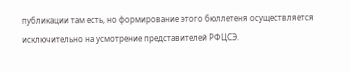публикации там есть, но формирование этого бюллетеня осуществляется исключительно на усмотрение представителей РФЦСЭ.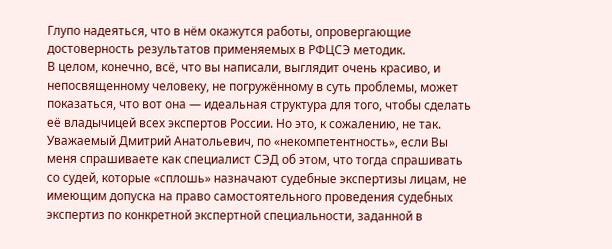Глупо надеяться, что в нём окажутся работы, опровергающие достоверность результатов применяемых в РФЦСЭ методик.
В целом, конечно, всё, что вы написали, выглядит очень красиво, и непосвященному человеку, не погружённому в суть проблемы, может показаться, что вот она — идеальная структура для того, чтобы сделать её владычицей всех экспертов России. Но это, к сожалению, не так.
Уважаемый Дмитрий Анатольевич, по «некомпетентность», если Вы меня спрашиваете как специалист СЭД об этом, что тогда спрашивать со судей, которые «сплошь» назначают судебные экспертизы лицам, не имеющим допуска на право самостоятельного проведения судебных экспертиз по конкретной экспертной специальности, заданной в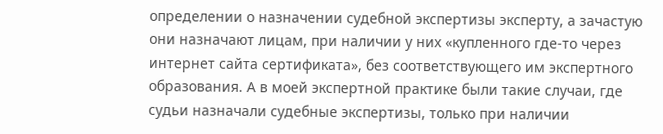определении о назначении судебной экспертизы эксперту, а зачастую они назначают лицам, при наличии у них «купленного где-то через интернет сайта сертификата», без соответствующего им экспертного образования. А в моей экспертной практике были такие случаи, где судьи назначали судебные экспертизы, только при наличии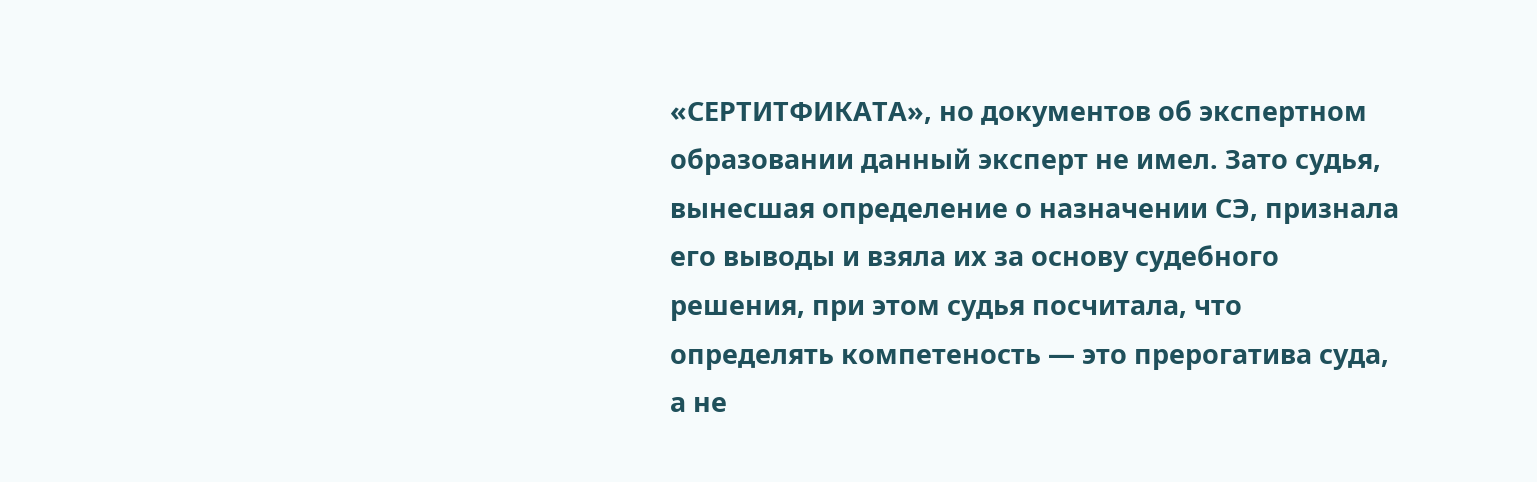«СЕРТИТФИКАТА», но документов об экспертном образовании данный эксперт не имел. Зато судья, вынесшая определение о назначении СЭ, признала его выводы и взяла их за основу судебного решения, при этом судья посчитала, что определять компетеность — это прерогатива суда, а не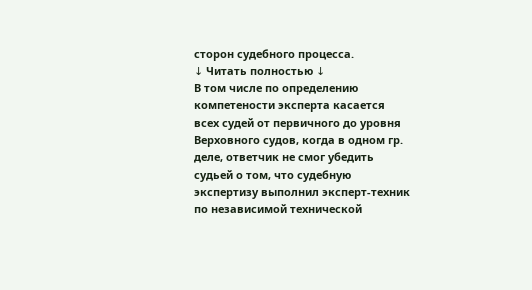сторон судебного процесса.
↓ Читать полностью ↓
В том числе по определению компетености эксперта касается всех судей от первичного до уровня Верховного судов, когда в одном гр. деле, ответчик не смог убедить судьей о том, что судебную экспертизу выполнил эксперт-техник по независимой технической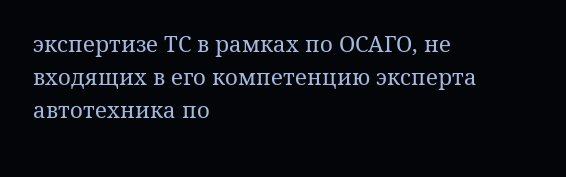экспертизе ТС в рамках по ОСАГО, не входящих в его компетенцию эксперта автотехника по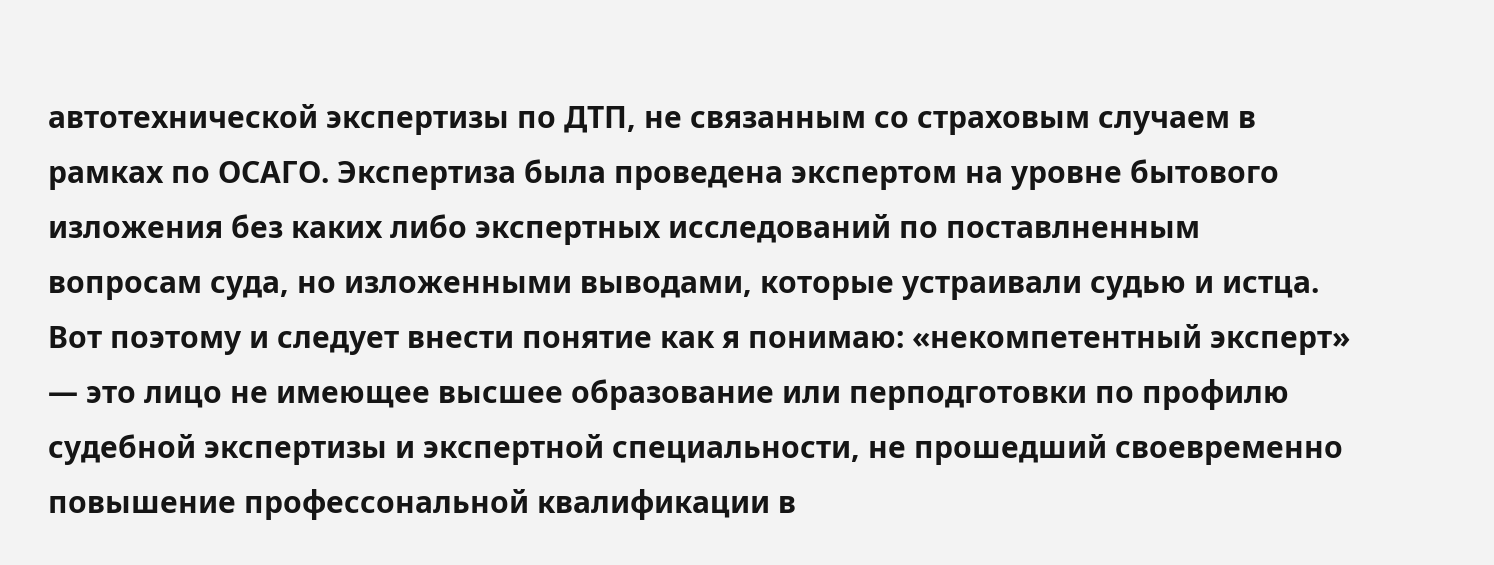автотехнической экспертизы по ДТП, не связанным со страховым случаем в рамках по ОСАГО. Экспертиза была проведена экспертом на уровне бытового изложения без каких либо экспертных исследований по поставлненным вопросам суда, но изложенными выводами, которые устраивали судью и истца.
Вот поэтому и следует внести понятие как я понимаю: «некомпетентный эксперт» — это лицо не имеющее высшее образование или перподготовки по профилю судебной экспертизы и экспертной специальности, не прошедший своевременно повышение профессональной квалификации в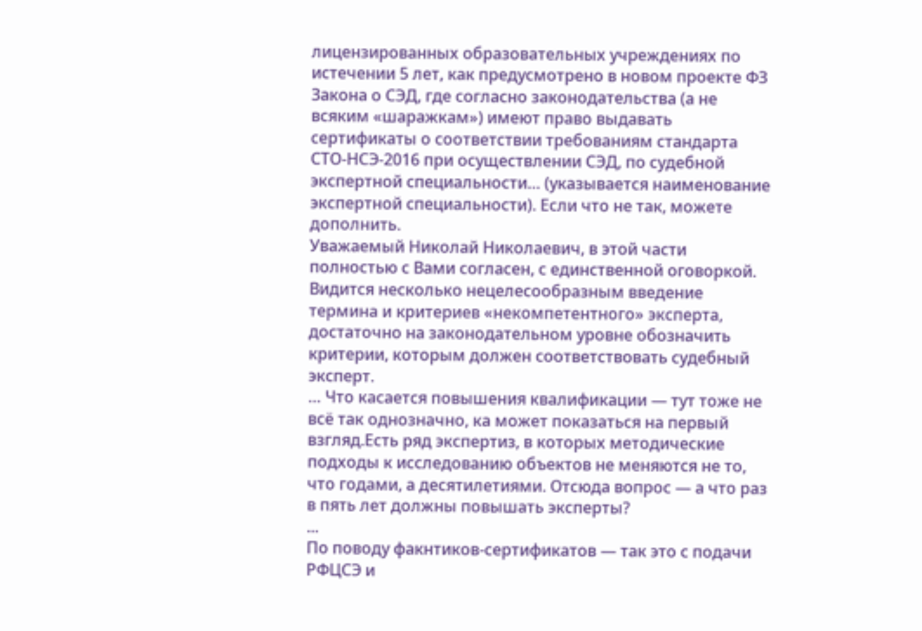лицензированных образовательных учреждениях по истечении 5 лет, как предусмотрено в новом проекте ФЗ Закона о СЭД, где согласно законодательства (а не всяким «шаражкам») имеют право выдавать сертификаты о соответствии требованиям стандарта СТО-НСЭ-2016 при осуществлении СЭД, по судебной экспертной специальности… (указывается наименование экспертной специальности). Если что не так, можете дополнить.
Уважаемый Николай Николаевич, в этой части полностью с Вами согласен, с единственной оговоркой. Видится несколько нецелесообразным введение термина и критериев «некомпетентного» эксперта, достаточно на законодательном уровне обозначить критерии, которым должен соответствовать судебный эксперт.
… Что касается повышения квалификации — тут тоже не всё так однозначно, ка может показаться на первый взгляд.Есть ряд экспертиз, в которых методические подходы к исследованию объектов не меняются не то, что годами, а десятилетиями. Отсюда вопрос — а что раз в пять лет должны повышать эксперты?
...
По поводу факнтиков-сертификатов — так это с подачи РФЦСЭ и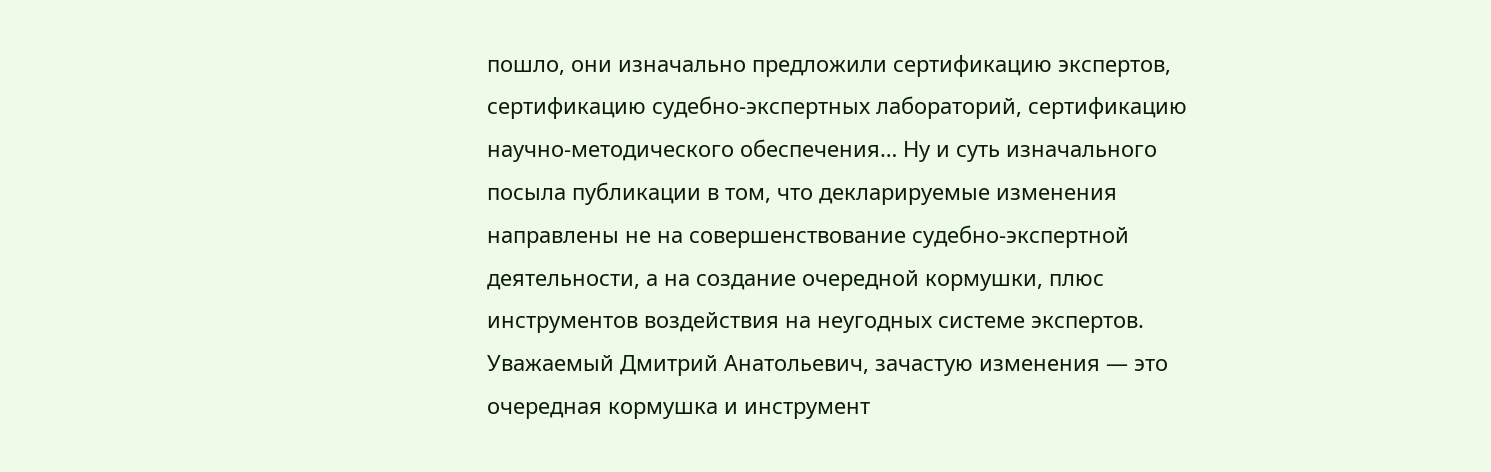пошло, они изначально предложили сертификацию экспертов, сертификацию судебно-экспертных лабораторий, сертификацию научно-методического обеспечения… Ну и суть изначального посыла публикации в том, что декларируемые изменения направлены не на совершенствование судебно-экспертной деятельности, а на создание очередной кормушки, плюс инструментов воздействия на неугодных системе экспертов.
Уважаемый Дмитрий Анатольевич, зачастую изменения — это очередная кормушка и инструмент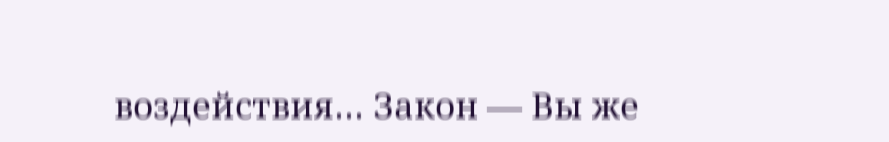воздействия… Закон — Вы же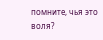помните, чья это воля?